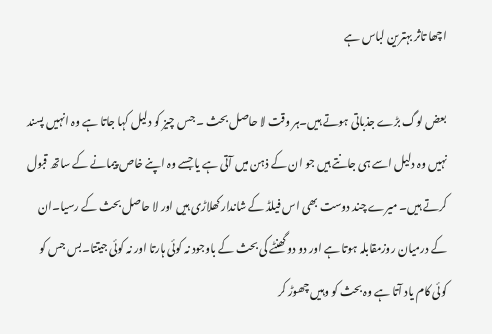اچھا تاثر بہترین لباس ہے

بعض لوگ بڑے جذباتی ہوتے ہیں۔ہر وقت لا حاصل بحث ۔ جس چیز کو دلیل کہا جاتا ہے وہ انہیں پسند نہیں وہ دلیل اسے ہی جانتے ہیں جو ان کے ذہن میں آتی ہے یا جسے وہ اپنے خاص پیمانے کے ساتھ قبول کرتے ہیں۔ میرے چند دوست بھی اس فیلڈ کے شاندار کھلاڑی ہیں اور لا حاصل بحث کے رسیا۔ان کے درمیان روزمقابلہ ہوتا ہے اور دو دو گھنٹے کی بحث کے باوجود نہ کوئی ہارتا اور نہ کوئی جیتتا۔بس جس کو کوئی کام یاد آتا ہے وہ بحث کو وہیں چھوڑ کر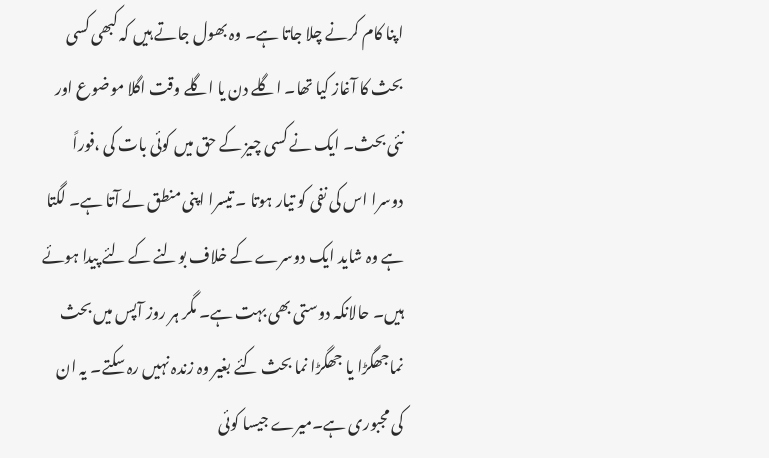اپنا کام کرنے چلا جاتا ہے۔ وہ بھول جاتے ہیں کہ کبھی کسی بحث کا آغاز کیا تھا۔ اگلے دن یا اگلے وقت اگلا موضوع اور نئی بحث۔ ایک نے کسی چیز کے حق میں کوئی بات کی ،فوراً دوسرا اس کی نفی کو تیار ہوتا ۔ تیسرا اپنی منطق لے آتا ہے۔ لگتا ہے وہ شاید ایک دوسرے کے خلاف بولنے کے لئے پیدا ہوئے ہیں۔ حالانکہ دوستی بھی بہت ہے۔ مگر ہر روز آپس میں بحث نماجھگڑا یا جھگڑا نما بحث کئے بغیر وہ زندہ نہیں رہ سکتے۔ یہ ان کی مجبوری ہے۔میرے جیسا کوئی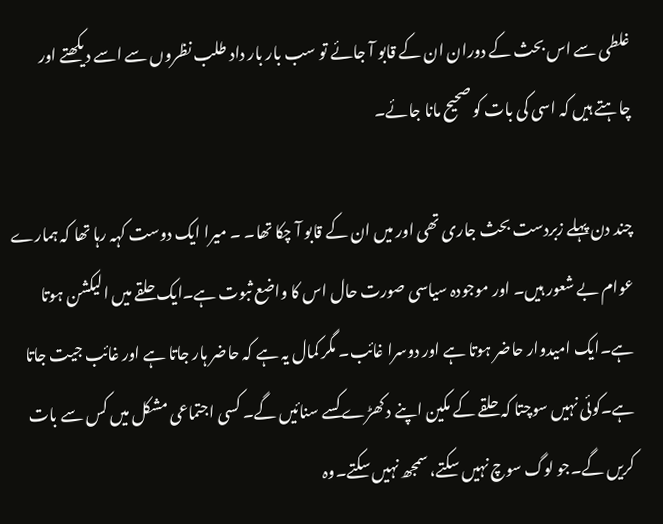غلطی سے اس بحث کے دوران ان کے قابو آ جائے تو سب بار بار داد طلب نظروں سے اسے دیکھتے اور چاہتے ہیں کہ اسی کی بات کو صحیح مانا جائے۔

چند دن پہلے زبردست بحث جاری تھی اور میں ان کے قابو آ چکا تھا۔ ۔ میرا ایک دوست کہہ رہا تھا کہ ہمارے عوام بے شعور ہیں۔ اور موجودہ سیاسی صورت حال اس کا واضع ثبوت ہے۔ایک حلقے میں الیکشن ہوتا ہے۔ایک امیدوار حاضر ہوتا ہے اور دوسرا غائب۔ مگر کمال یہ ہے کہ حاضر ہار جاتا ہے اور غائب جیت جاتا ہے۔کوئی نہیں سوچتا کہ حلقے کے مکین اپنے د کھڑے کسے سنائیں گے۔ کسی اجتماعی مشکل میں کس سے بات کریں گے۔جو لوگ سوچ نہیں سکتے، سمجھ نہیں سکتے۔وہ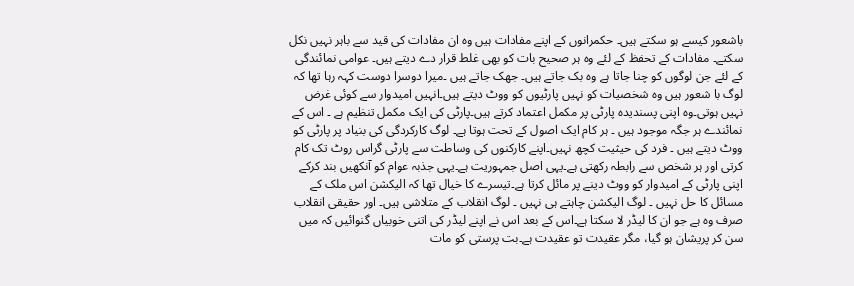باشعور کیسے ہو سکتے ہیں۔ حکمرانوں کے اپنے مفادات ہیں وہ ان مفادات کی قید سے باہر نہیں نکل سکتے۔ مفادات کے تحفظ کے لئے وہ ہر صحیح بات کو بھی غلط قرار دے دیتے ہیں۔ عوامی نمائندگی کے لئے جن لوگوں کو چنا جاتا ہے وہ بک جاتے ہیں۔ جھک جاتے ہیں ۔میرا دوسرا دوست کہہ رہا تھا کہ لوگ با شعور ہیں وہ شخصیات کو نہیں پارٹیوں کو ووٹ دیتے ہیں۔انہیں امیدوار سے کوئی غرض نہیں ہوتی۔وہ اپنی پسندیدہ پارٹی پر مکمل اعتماد کرتے ہیں۔پارٹی کی ایک مکمل تنظیم ہے ۔ اس کے نمائندے ہر جگہ موجود ہیں ۔ ہر کام ایک اصول کے تحت ہوتا ہے۔ لوگ کارکردگی کی بنیاد پر پارٹی کو ووٹ دیتے ہیں ۔ فرد کی حیثیت کچھ نہیں۔اپنے کارکنوں کی وساطت سے پارٹی گراس روٹ تک کام کرتی اور ہر شخص سے رابطہ رکھتی ہے۔یہی اصل جمہوریت ہے۔یہی جذبہ عوام کو آنکھیں بند کرکے اپنی پارٹی کے امیدوار کو ووٹ دینے پر مائل کرتا ہے۔تیسرے کا خیال تھا کہ الیکشن اس ملک کے مسائل کا حل نہیں ۔ لوگ الیکشن چاہتے ہی نہیں ۔ لوگ انقلاب کے متلاشی ہیں۔ اور حقیقی انقلاب صرف وہ ہے جو ان کا لیڈر لا سکتا ہے۔اس کے بعد اس نے اپنے لیڈر کی اتنی خوبیاں گنوائیں کہ میں سن کر پریشان ہو گیا، مگر عقیدت تو عقیدت ہے۔بت پرستی کو مات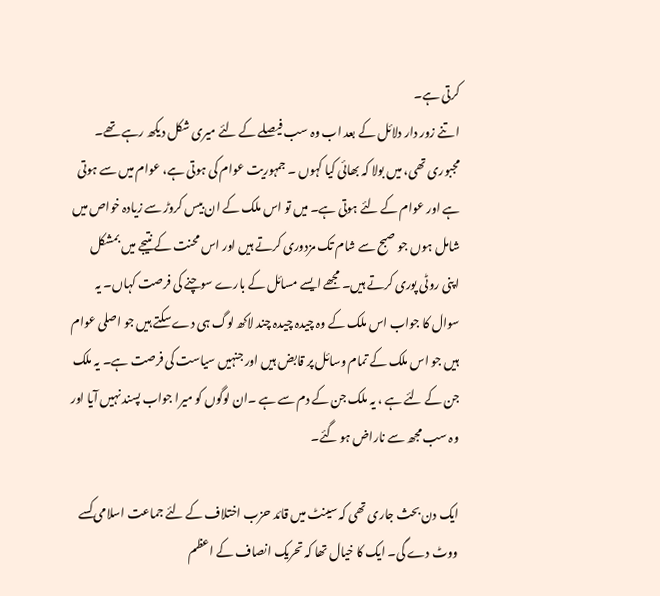کرتی ہے۔
ا تنے زور دار دلائل کے بعد اب وہ سب فیصلے کے لئے میری شکل دیکھ رہے تھے۔ مجبوری تھی، میں بولا کہ بھائی کیا کہوں ۔ جمہوریت عوام کی ہوتی ہے، عوام میں سے ہوتی ہے اور عوام کے لئے ہوتی ہے۔ میں تو اس ملک کے ان بیس کروڑ سے زیادہ خواص میں شامل ہوں جو صبح سے شام تک مزدوری کرتے ہیں اور اس محنت کے نتیجے میں بمشکل اپنی روٹی پوری کرتے ہیں۔ مجھے ایسے مسائل کے بارے سوچنے کی فرصت کہاں۔ یہ سوال کا جواب اس ملک کے وہ چیدہ چیدہ چند لاکھ لوگ ہی دے سکتے ہیں جو اصلی عوام ہیں جو اس ملک کے تمام وسائل پر قابض ہیں اور جنہیں سیاست کی فرصت ہے۔ یہ ملک جن کے لئے ہے ، یہ ملک جن کے دم سے ہے ۔ان لوگوں کو میرا جواب پسند نہیں آیا اور وہ سب مجھ سے ناراض ہو گئے۔

ایک دن بحث جاری تھی کہ سینٹ میں قائد حزب اختلاف کے لئے جماعت اسلامی کسے ووٹ دے گی۔ ایک کا خیال تھا کہ تحریک انصاف کے اعظم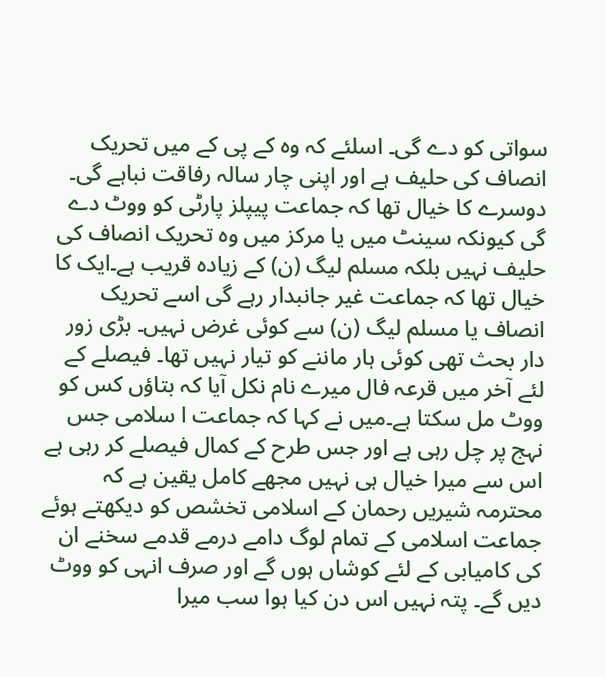سواتی کو دے گی۔ اسلئے کہ وہ کے پی کے میں تحریک انصاف کی حلیف ہے اور اپنی چار سالہ رفاقت نباہے گی۔ دوسرے کا خیال تھا کہ جماعت پیپلز پارٹی کو ووٹ دے گی کیونکہ سینٹ میں یا مرکز میں وہ تحریک انصاف کی حلیف نہیں بلکہ مسلم لیگ (ن) کے زیادہ قریب ہے۔ایک کا خیال تھا کہ جماعت غیر جانبدار رہے گی اسے تحریک انصاف یا مسلم لیگ (ن) سے کوئی غرض نہیں۔ بڑی زور دار بحث تھی کوئی ہار ماننے کو تیار نہیں تھا۔ فیصلے کے لئے آخر میں قرعہ فال میرے نام نکل آیا کہ بتاؤں کس کو ووٹ مل سکتا ہے۔میں نے کہا کہ جماعت ا سلامی جس نہج پر چل رہی ہے اور جس طرح کے کمال فیصلے کر رہی ہے اس سے میرا خیال ہی نہیں مجھے کامل یقین ہے کہ محترمہ شیریں رحمان کے اسلامی تخشص کو دیکھتے ہوئے جماعت اسلامی کے تمام لوگ دامے درمے قدمے سخنے ان کی کامیابی کے لئے کوشاں ہوں گے اور صرف انہی کو ووٹ دیں گے۔ پتہ نہیں اس دن کیا ہوا سب میرا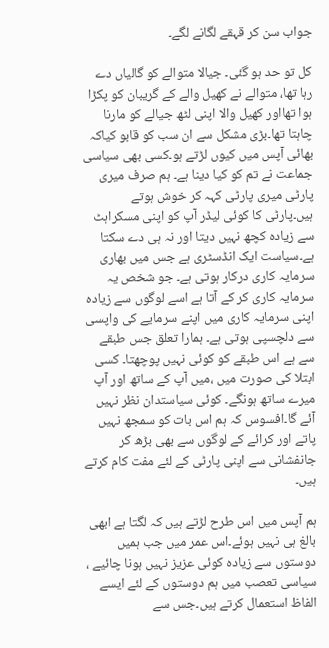جواب سن کر قہقے لگانے لگے۔

کل تو حد ہو گئی۔ جیالا متوالے کو گالیاں دے رہا تھا، متوالے نے کھیل والے کے گریبان کو پکڑا ہوا تھااور کھیل والا اپنی لٹھ جیالے کو مارنا چاہتا تھا۔بڑی مشکل سے ان سب کو قابو کیاکہ بھائی آپس میں کیوں لڑتے ہو۔کسی بھی سیاسی جماعت نے تم کو کیا دینا ہے۔ ہم صرف میری پارٹی میری پارٹی کہہ کر خوش ہوتے ہیں۔پارٹی کا کوئی لیڈر آپ کو اپنی مسکراہٹ سے زیادہ کچھ نہیں دیتا اور نہ ہی دے سکتا ہے۔سیاست ایک انڈسٹری ہے جس میں بھاری سرمایہ کاری درکار ہوتی ہے۔ جو شخص یہ سرمایہ کاری کر کے آتا ہے اسے لوگوں سے زیادہ اپنی سرمایہ کاری میں اپنے سرمایے کی واپسی سے دلچسپی ہوتی ہے۔ ہمارا تعلق جس طبقے سے ہے اس طبقے کو کوئی نہیں پوچھتا۔ کسی ابتلا کی صورت میں ،میں آپ کے ساتھ اور آپ میرے ساتھ ہونگے۔ کوئی سیاستدان نظر نہیں آئے گا۔افسوس کہ ہم اس بات کو سمجھ نہیں پاتے اور کرائے کے لوگوں سے بھی بڑھ کر جانفشانی سے اپنی پارٹی کے لئے مفت کام کرتے ہیں۔

ہم آپس میں اس طرح لڑتے ہیں کہ لگتا ہے ابھی بالغ ہی نہیں ہوئے۔اس عمر میں جب ہمیں دوستوں سے زیادہ کوئی عزیز نہیں ہونا چائیے ، سیاسی تعصب میں ہم دوستوں کے لئے ایسے الفاظ استعمال کرتے ہیں۔جس سے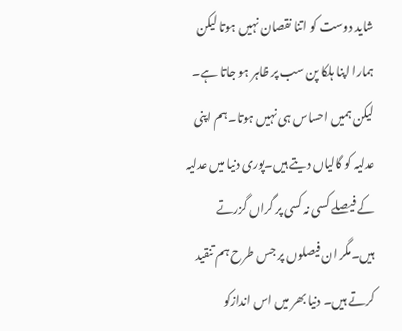شاید دوست کو اتنا نقصان نہیں ہوتا لیکن ہمارا اپنا ہلکا پن سب پر ظاہر ہو جاتا ہے۔ لیکن ہمیں احساس ہی نہیں ہوتا۔ہم اپنی عدلیہ کو گالیاں دیتے ہیں۔پوری دنیا میں عدلیہ کے فیصلے کسی نہ کسی پر گراں گزرتے ہیں۔مگر ان فیصلوں پر جس طرح ہم تنقید کرتے ہیں۔ دنیا بھر میں اس اندازکو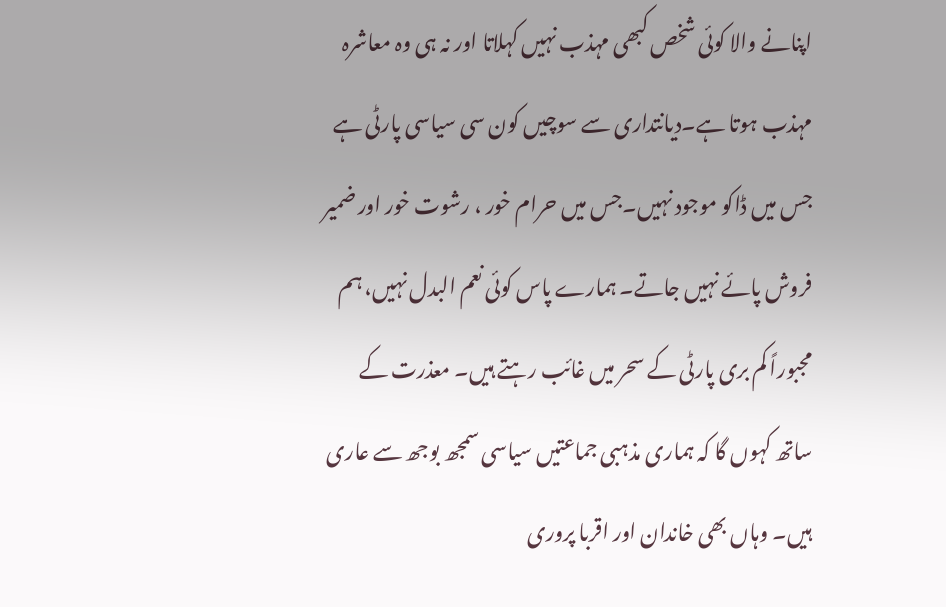اپنانے والا کوئی شخص کبھی مہذب نہیں کہلاتا اور نہ ہی وہ معاشرہ مہذب ہوتا ہے۔دیانتداری سے سوچیں کون سی سیاسی پارٹی ہے جس میں ڈاکو موجود نہیں۔جس میں حرام خور ، رشوت خور اور ضمیر فروش پائے نہیں جاتے۔ ہمارے پاس کوئی نعم البدل نہیں، ہم مجبوراً کم بری پارٹی کے سحر میں غائب رہتے ہیں۔ معذرت کے ساتھ کہوں گا کہ ہماری مذہبی جماعتیں سیاسی سمجھ بوجھ سے عاری ہیں۔ وہاں بھی خاندان اور اقربا پروری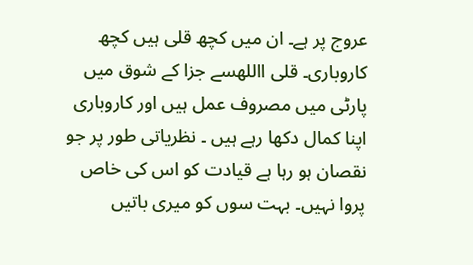عروج پر ہے۔ ان میں کچھ قلی ہیں کچھ کاروباری۔ قلی االلهسے جزا کے شوق میں پارٹی میں مصروف عمل ہیں اور کاروباری اپنا کمال دکھا رہے ہیں ۔ نظریاتی طور پر جو نقصان ہو رہا ہے قیادت کو اس کی خاص پروا نہیں۔ بہت سوں کو میری باتیں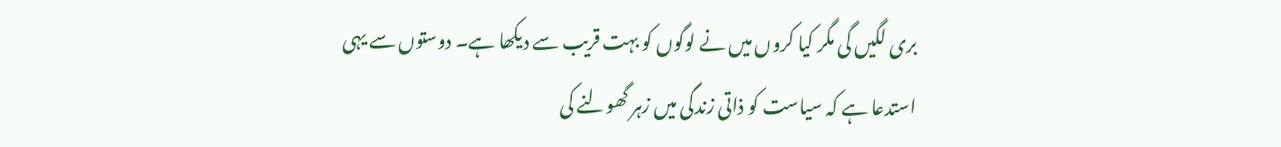بری لگیں گی مگر کیا کروں میں نے لوگوں کو بہت قریب سے دیکھا ہے۔ دوستوں سے یہی استدعا ہے کہ سیاست کو ذاتی زندگی میں زہر گھولنے کی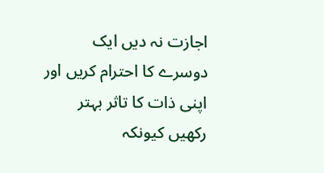اجازت نہ دیں ایک دوسرے کا احترام کریں اور اپنی ذات کا تاثر بہتر رکھیں کیونکہ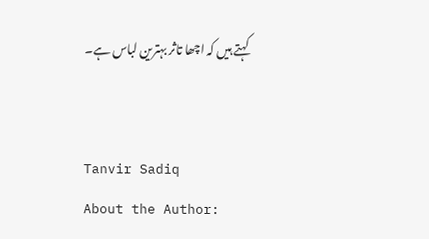کہتے ہیں کہ اچھا تاثر بہترین لباس ہے۔


Tanvir Sadiq
About the Author: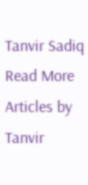Tanvir Sadiq Read More Articles by Tanvir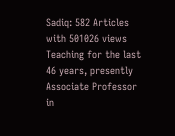Sadiq: 582 Articles with 501026 views Teaching for the last 46 years, presently Associate Professor in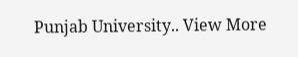Punjab University.. View More